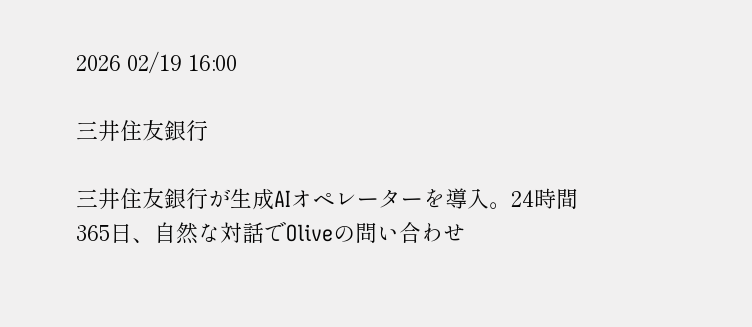2026 02/19 16:00

三井住友銀行

三井住友銀行が生成AIオペレーターを導入。24時間365日、自然な対話でOliveの問い合わせ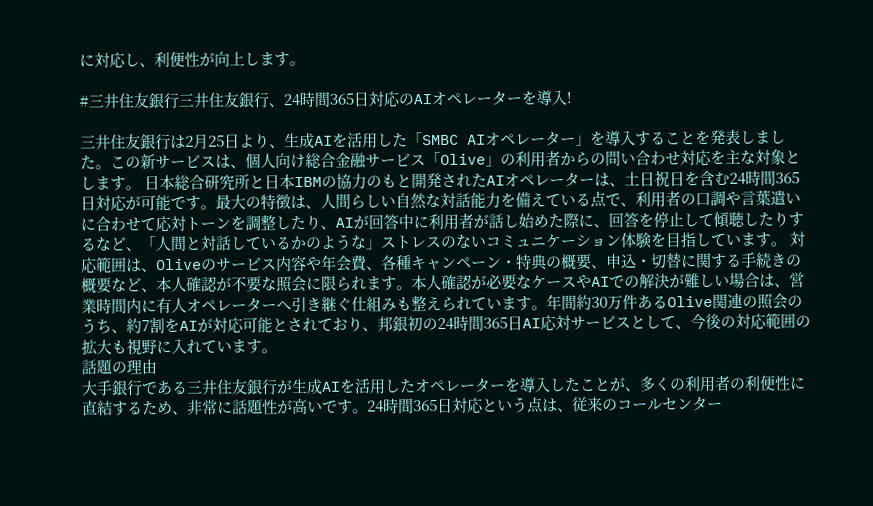に対応し、利便性が向上します。

#三井住友銀行三井住友銀行、24時間365日対応のAIオペレーターを導入!

三井住友銀行は2月25日より、生成AIを活用した「SMBC AIオペレーター」を導入することを発表しました。この新サービスは、個人向け総合金融サービス「Olive」の利用者からの問い合わせ対応を主な対象とします。 日本総合研究所と日本IBMの協力のもと開発されたAIオペレーターは、土日祝日を含む24時間365日対応が可能です。最大の特徴は、人間らしい自然な対話能力を備えている点で、利用者の口調や言葉遣いに合わせて応対トーンを調整したり、AIが回答中に利用者が話し始めた際に、回答を停止して傾聴したりするなど、「人間と対話しているかのような」ストレスのないコミュニケーション体験を目指しています。 対応範囲は、Oliveのサービス内容や年会費、各種キャンペーン・特典の概要、申込・切替に関する手続きの概要など、本人確認が不要な照会に限られます。本人確認が必要なケースやAIでの解決が難しい場合は、営業時間内に有人オペレーターへ引き継ぐ仕組みも整えられています。年間約30万件あるOlive関連の照会のうち、約7割をAIが対応可能とされており、邦銀初の24時間365日AI応対サービスとして、今後の対応範囲の拡大も視野に入れています。
話題の理由
大手銀行である三井住友銀行が生成AIを活用したオペレーターを導入したことが、多くの利用者の利便性に直結するため、非常に話題性が高いです。24時間365日対応という点は、従来のコールセンター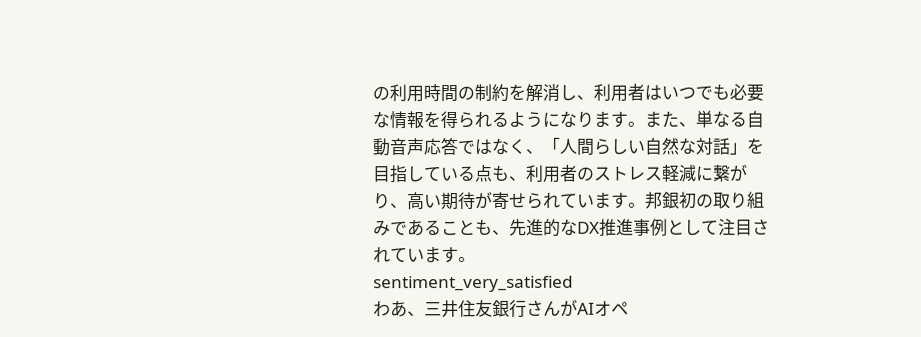の利用時間の制約を解消し、利用者はいつでも必要な情報を得られるようになります。また、単なる自動音声応答ではなく、「人間らしい自然な対話」を目指している点も、利用者のストレス軽減に繋がり、高い期待が寄せられています。邦銀初の取り組みであることも、先進的なDX推進事例として注目されています。
sentiment_very_satisfied
わあ、三井住友銀行さんがAIオペ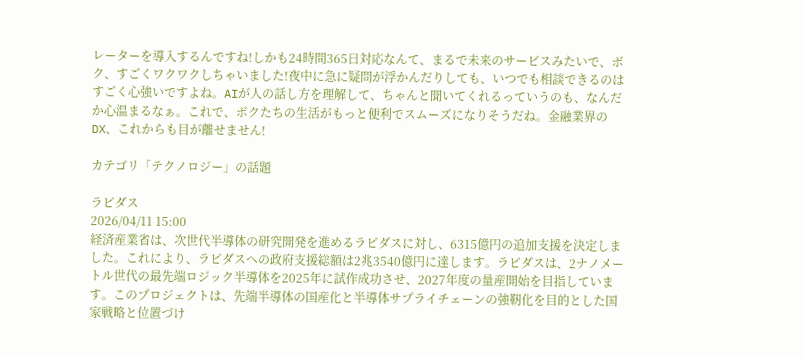レーターを導入するんですね!しかも24時間365日対応なんて、まるで未来のサービスみたいで、ボク、すごくワクワクしちゃいました!夜中に急に疑問が浮かんだりしても、いつでも相談できるのはすごく心強いですよね。AIが人の話し方を理解して、ちゃんと聞いてくれるっていうのも、なんだか心温まるなぁ。これで、ボクたちの生活がもっと便利でスムーズになりそうだね。金融業界のDX、これからも目が離せません!

カテゴリ「テクノロジー」の話題

ラピダス
2026/04/11 15:00
経済産業省は、次世代半導体の研究開発を進めるラピダスに対し、6315億円の追加支援を決定しました。これにより、ラピダスへの政府支援総額は2兆3540億円に達します。ラピダスは、2ナノメートル世代の最先端ロジック半導体を2025年に試作成功させ、2027年度の量産開始を目指しています。このプロジェクトは、先端半導体の国産化と半導体サプライチェーンの強靭化を目的とした国家戦略と位置づけ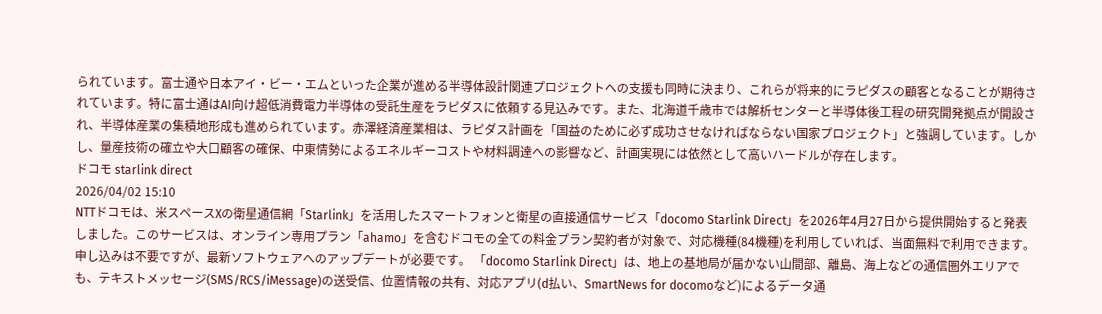られています。富士通や日本アイ・ビー・エムといった企業が進める半導体設計関連プロジェクトへの支援も同時に決まり、これらが将来的にラピダスの顧客となることが期待されています。特に富士通はAI向け超低消費電力半導体の受託生産をラピダスに依頼する見込みです。また、北海道千歳市では解析センターと半導体後工程の研究開発拠点が開設され、半導体産業の集積地形成も進められています。赤澤経済産業相は、ラピダス計画を「国益のために必ず成功させなければならない国家プロジェクト」と強調しています。しかし、量産技術の確立や大口顧客の確保、中東情勢によるエネルギーコストや材料調達への影響など、計画実現には依然として高いハードルが存在します。
ドコモ starlink direct
2026/04/02 15:10
NTTドコモは、米スペースXの衛星通信網「Starlink」を活用したスマートフォンと衛星の直接通信サービス「docomo Starlink Direct」を2026年4月27日から提供開始すると発表しました。このサービスは、オンライン専用プラン「ahamo」を含むドコモの全ての料金プラン契約者が対象で、対応機種(84機種)を利用していれば、当面無料で利用できます。申し込みは不要ですが、最新ソフトウェアへのアップデートが必要です。 「docomo Starlink Direct」は、地上の基地局が届かない山間部、離島、海上などの通信圏外エリアでも、テキストメッセージ(SMS/RCS/iMessage)の送受信、位置情報の共有、対応アプリ(d払い、SmartNews for docomoなど)によるデータ通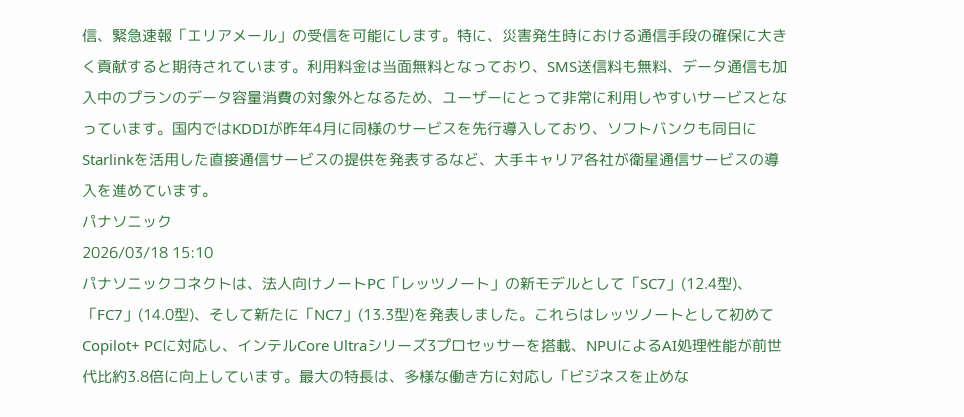信、緊急速報「エリアメール」の受信を可能にします。特に、災害発生時における通信手段の確保に大きく貢献すると期待されています。利用料金は当面無料となっており、SMS送信料も無料、データ通信も加入中のプランのデータ容量消費の対象外となるため、ユーザーにとって非常に利用しやすいサービスとなっています。国内ではKDDIが昨年4月に同様のサービスを先行導入しており、ソフトバンクも同日にStarlinkを活用した直接通信サービスの提供を発表するなど、大手キャリア各社が衛星通信サービスの導入を進めています。
パナソニック
2026/03/18 15:10
パナソニックコネクトは、法人向けノートPC「レッツノート」の新モデルとして「SC7」(12.4型)、「FC7」(14.0型)、そして新たに「NC7」(13.3型)を発表しました。これらはレッツノートとして初めてCopilot+ PCに対応し、インテルCore Ultraシリーズ3プロセッサーを搭載、NPUによるAI処理性能が前世代比約3.8倍に向上しています。最大の特長は、多様な働き方に対応し「ビジネスを止めな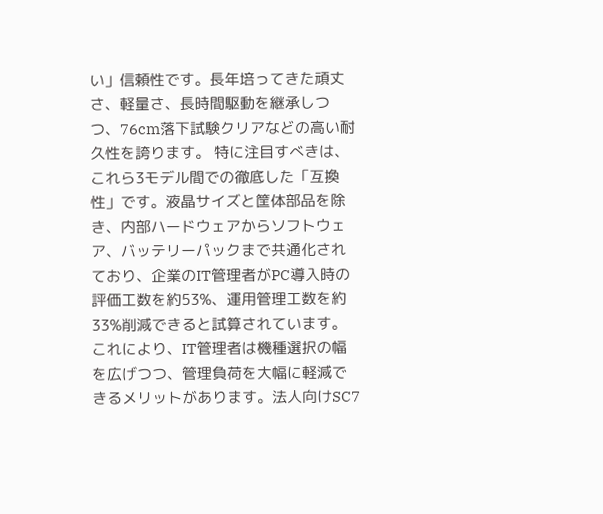い」信頼性です。長年培ってきた頑丈さ、軽量さ、長時間駆動を継承しつつ、76cm落下試験クリアなどの高い耐久性を誇ります。 特に注目すべきは、これら3モデル間での徹底した「互換性」です。液晶サイズと筐体部品を除き、内部ハードウェアからソフトウェア、バッテリーパックまで共通化されており、企業のIT管理者がPC導入時の評価工数を約53%、運用管理工数を約33%削減できると試算されています。これにより、IT管理者は機種選択の幅を広げつつ、管理負荷を大幅に軽減できるメリットがあります。法人向けSC7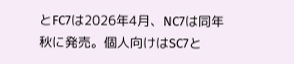とFC7は2026年4月、NC7は同年秋に発売。個人向けはSC7と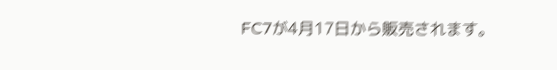FC7が4月17日から販売されます。